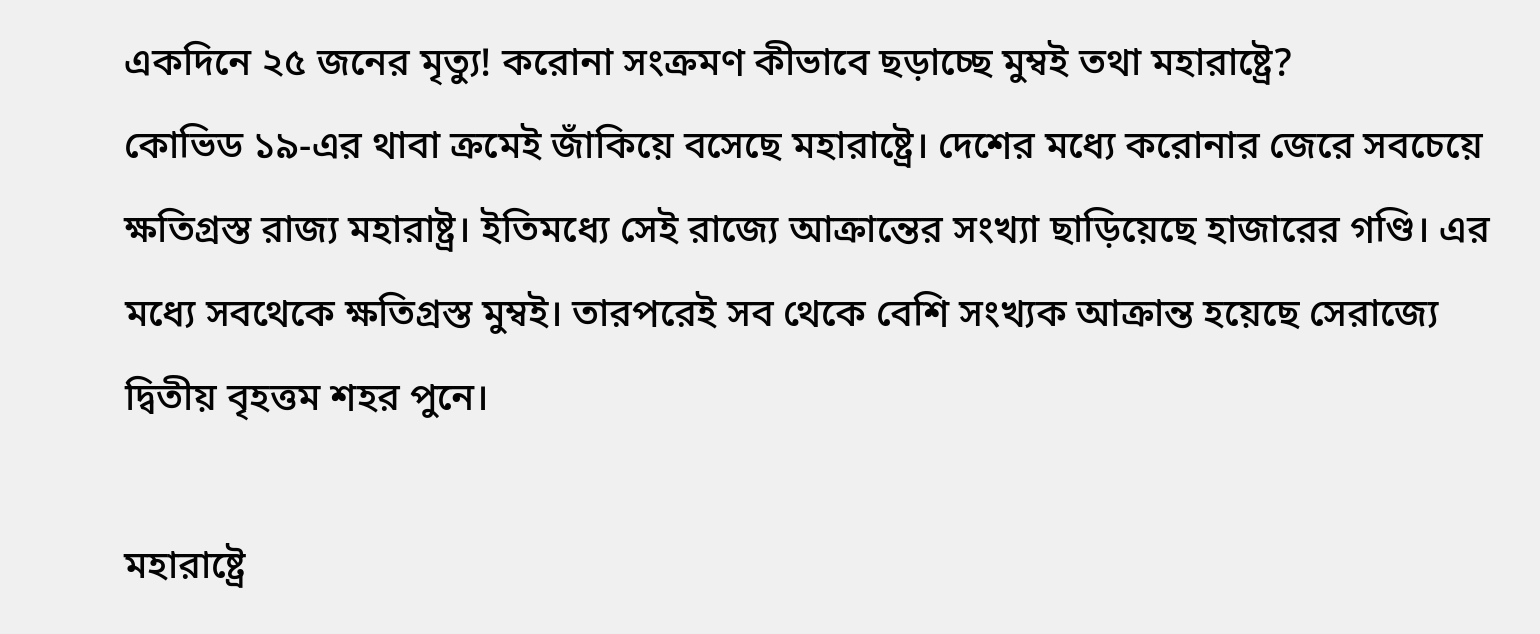একদিনে ২৫ জনের মৃত্যু! করোনা সংক্রমণ কীভাবে ছড়াচ্ছে মুম্বই তথা মহারাষ্ট্রে?
কোভিড ১৯-এর থাবা ক্রমেই জাঁকিয়ে বসেছে মহারাষ্ট্রে। দেশের মধ্যে করোনার জেরে সবচেয়ে ক্ষতিগ্রস্ত রাজ্য মহারাষ্ট্র। ইতিমধ্যে সেই রাজ্যে আক্রান্তের সংখ্যা ছাড়িয়েছে হাজারের গণ্ডি। এর মধ্যে সবথেকে ক্ষতিগ্রস্ত মুম্বই। তারপরেই সব থেকে বেশি সংখ্যক আক্রান্ত হয়েছে সেরাজ্যে দ্বিতীয় বৃহত্তম শহর পুনে।

মহারাষ্ট্রে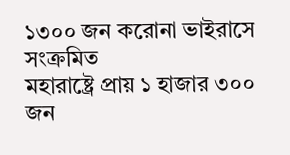১৩০০ জন করোনা ভাইরাসে সংক্রমিত
মহারাষ্ট্রে প্রায় ১ হাজার ৩০০ জন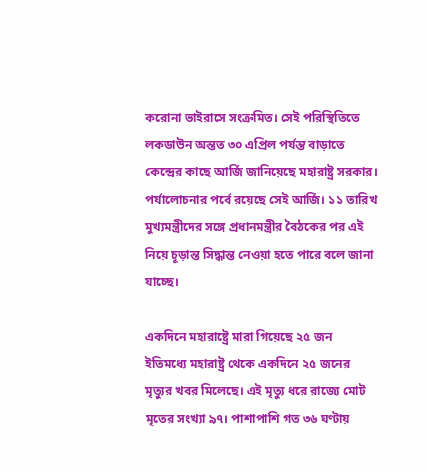করোনা ভাইরাসে সংক্রমিত। সেই পরিস্থিতিতে লকডাউন অন্তত ৩০ এপ্রিল পর্যন্ত বাড়াতে কেন্দ্রের কাছে আর্জি জানিয়েছে মহারাষ্ট্র সরকার। পর্যালোচনার পর্বে রয়েছে সেই আর্জি। ১১ তারিখ মুখ্যমন্ত্রীদের সঙ্গে প্রধানমন্ত্রীর বৈঠকের পর এই নিয়ে চূড়ান্ত সিদ্ধান্ত নেওয়া হতে পারে বলে জানা যাচ্ছে।

একদিনে মহারাষ্ট্রে মারা গিয়েছে ২৫ জন
ইতিমধ্যে মহারাষ্ট্র থেকে একদিনে ২৫ জনের মৃত্যুর খবর মিলেছে। এই মৃত্যু ধরে রাজ্যে মোট মৃতের সংখ্যা ৯৭। পাশাপাশি গত ৩৬ ঘণ্টায়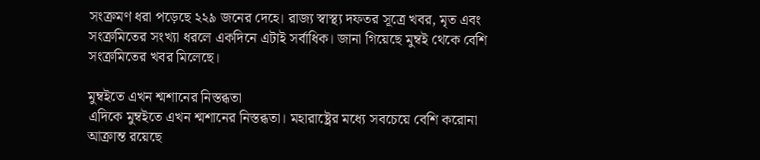সংক্রমণ ধরা পড়েছে ২২৯ জনের দেহে। রাজ্য স্বাস্থ্য দফতর সূত্রে খবর, মৃত এবং সংক্রমিতের সংখ্যা ধরলে একদিনে এটাই সর্বাধিক। জানা গিয়েছে মুম্বই থেকে বেশি সংক্রমিতের খবর মিলেছে।

মুম্বইতে এখন শ্মশানের নিস্তব্ধতা
এদিকে মুম্বইতে এখন শ্মশানের নিস্তব্ধতা। মহারাষ্ট্রের মধ্যে সবচেয়ে বেশি করোনা আক্রান্ত রয়েছে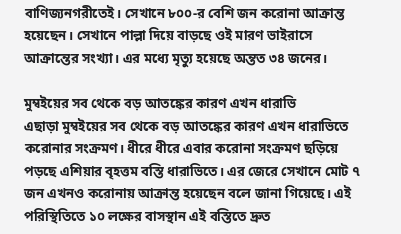বাণিজ্যনগরীতেই। সেখানে ৮০০-র বেশি জন করোনা আক্রান্ত হয়েছেন। সেখানে পাল্লা দিয়ে বাড়ছে ওই মারণ ভাইরাসে আক্রান্তের সংখ্যা। এর মধ্যে মৃত্যু হয়েছে অন্তত ৩৪ জনের।

মুম্বইয়ের সব থেকে বড় আতঙ্কের কারণ এখন ধারাভি
এছাড়া মুম্বইয়ের সব থেকে বড় আতঙ্কের কারণ এখন ধারাভিতে করোনার সংক্রমণ। ধীরে ধীরে এবার করোনা সংক্রমণ ছড়িয়ে পড়ছে এশিয়ার বৃহত্তম বস্তি ধারাভিতে। এর জেরে সেখানে মোট ৭ জন এখনও করোনায় আক্রান্ত হয়েছেন বলে জানা গিয়েছে। এই পরিস্থিতিতে ১০ লক্ষের বাসস্থান এই বস্তিতে দ্রুত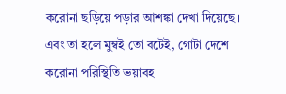করোনা ছড়িয়ে পড়ার আশঙ্কা দেখা দিয়েছে। এবং তা হলে মুম্বই তো বটেই, গোটা দেশে করোনা পরিস্থিতি ভয়াবহ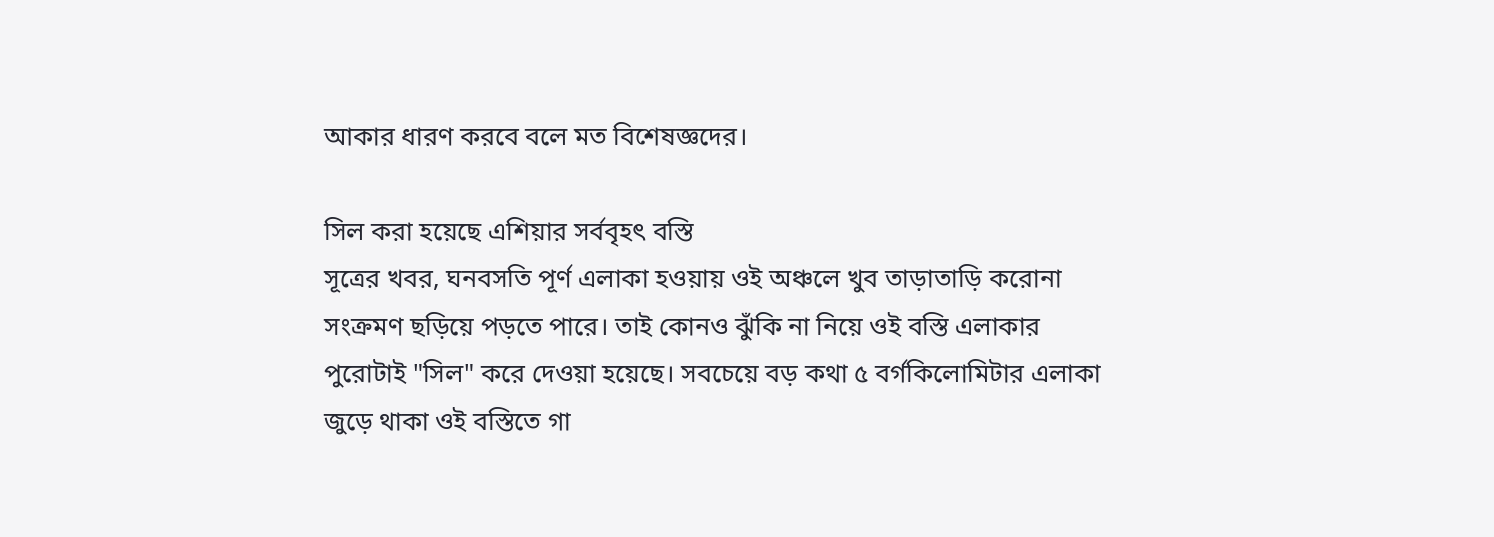আকার ধারণ করবে বলে মত বিশেষজ্ঞদের।

সিল করা হয়েছে এশিয়ার সর্ববৃহৎ বস্তি
সূত্রের খবর, ঘনবসতি পূর্ণ এলাকা হওয়ায় ওই অঞ্চলে খুব তাড়াতাড়ি করোনা সংক্রমণ ছড়িয়ে পড়তে পারে। তাই কোনও ঝুঁকি না নিয়ে ওই বস্তি এলাকার পুরোটাই "সিল" করে দেওয়া হয়েছে। সবচেয়ে বড় কথা ৫ বর্গকিলোমিটার এলাকা জুড়ে থাকা ওই বস্তিতে গা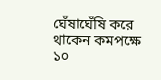ঘেঁষাঘেঁষি করে থাকেন কমপক্ষে ১০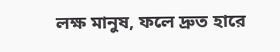লক্ষ মানুষ, ফলে দ্রুত হারে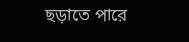ছড়াতে পারে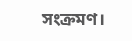সংক্রমণ।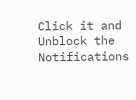Click it and Unblock the Notifications